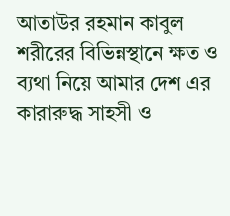আতাউর রহমান কাবুল শরীরের বিভিন্নস্থানে ক্ষত ও ব্যথা নিয়ে আমার দেশ এর কারারুদ্ধ সাহসী ও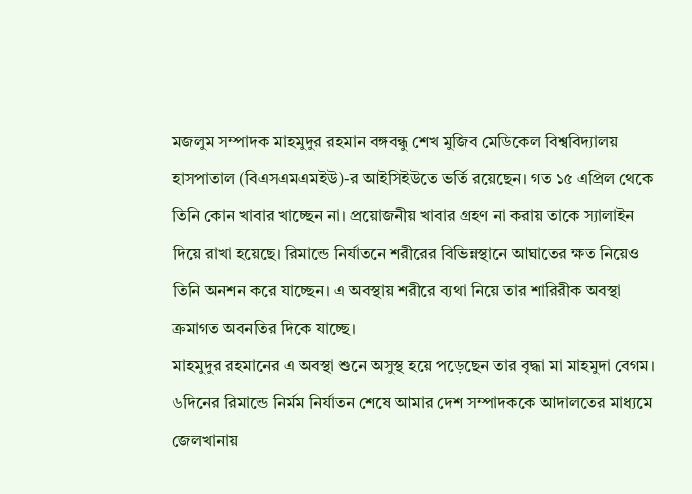মজলুম সম্পাদক মাহমুদুর রহমান বঙ্গবন্ধু শেখ মুজিব মেডিকেল বিশ্ববিদ্যালয় হাসপাতাল (বিএসএমএমইউ)-র আইসিইউতে ভর্তি রয়েছেন। গত ১৫ এপ্রিল থেকে তিনি কোন খাবার খাচ্ছেন না। প্রয়োজনীয় খাবার গ্রহণ না করায় তাকে স্যালাইন দিয়ে রাখা হয়েছে। রিমান্ডে নির্যাতনে শরীরের বিভিন্নস্থানে আঘাতের ক্ষত নিয়েও তিনি অনশন করে যাচ্ছেন। এ অবস্থায় শরীরে ব্যথা নিয়ে তার শারিরীক অবস্থা ক্রমাগত অবনতির দিকে যাচ্ছে।
মাহমুদুর রহমানের এ অবস্থা শুনে অসুস্থ হয়ে পড়েছেন তার বৃদ্ধা মা মাহমুদা বেগম।
৬দিনের রিমান্ডে নির্মম নির্যাতন শেষে আমার দেশ সম্পাদককে আদালতের মাধ্যমে জেলখানায়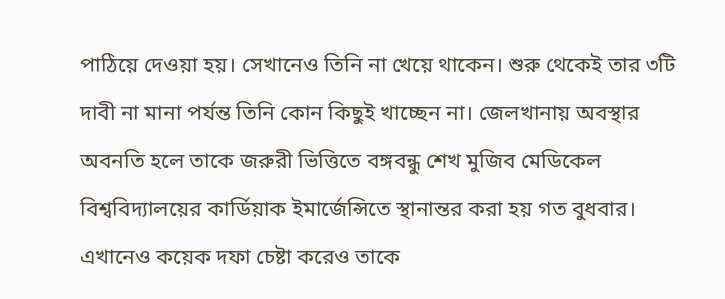পাঠিয়ে দেওয়া হয়। সেখানেও তিনি না খেয়ে থাকেন। শুরু থেকেই তার ৩টি দাবী না মানা পর্যন্ত তিনি কোন কিছুই খাচ্ছেন না। জেলখানায় অবস্থার অবনতি হলে তাকে জরুরী ভিত্তিতে বঙ্গবন্ধু শেখ মুজিব মেডিকেল বিশ্ববিদ্যালয়ের কার্ডিয়াক ইমার্জেন্সিতে স্থানান্তর করা হয় গত বুধবার।
এখানেও কয়েক দফা চেষ্টা করেও তাকে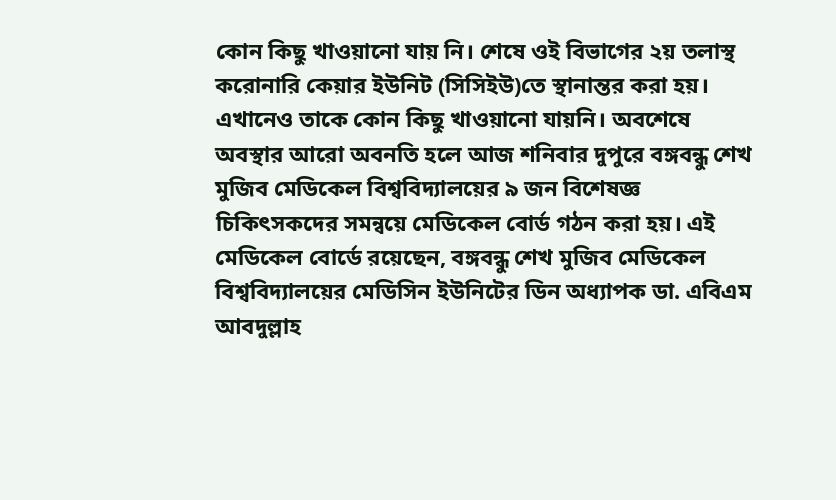কোন কিছু খাওয়ানো যায় নি। শেষে ওই বিভাগের ২য় তলাস্থ করোনারি কেয়ার ইউনিট (সিসিইউ)তে স্থানান্তর করা হয়। এখানেও তাকে কোন কিছু খাওয়ানো যায়নি। অবশেষে অবস্থার আরো অবনতি হলে আজ শনিবার দুপুরে বঙ্গবন্ধু শেখ মুজিব মেডিকেল বিশ্ববিদ্যালয়ের ৯ জন বিশেষজ্ঞ চিকিৎসকদের সমন্বয়ে মেডিকেল বোর্ড গঠন করা হয়। এই মেডিকেল বোর্ডে রয়েছেন, বঙ্গবন্ধু শেখ মুজিব মেডিকেল বিশ্ববিদ্যালয়ের মেডিসিন ইউনিটের ডিন অধ্যাপক ডা. এবিএম আবদুল্লাহ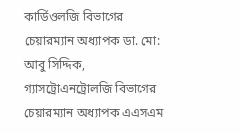কার্ডিওলজি বিভাগের চেয়ারম্যান অধ্যাপক ডা. মো: আবু সিদ্দিক, গ্যাসট্রোএনট্রোলজি বিভাগের চেয়ারম্যান অধ্যাপক এএসএম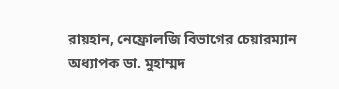রায়হান, নেফ্রোলজি বিভাগের চেয়ারম্যান অধ্যাপক ডা. মুহাম্মদ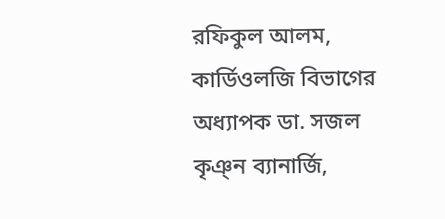রফিকুল আলম, কার্ডিওলজি বিভাগের অধ্যাপক ডা. সজল কৃঞ্ন ব্যানার্জি,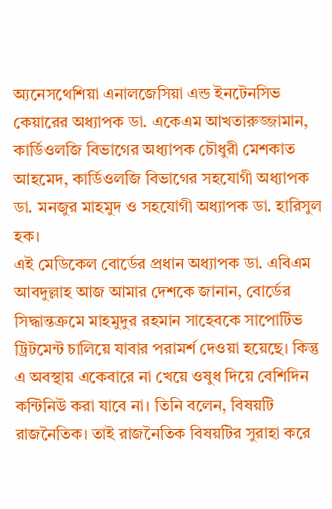অ্যনেসথেশিয়া এনালজেসিয়া এন্ড ইনটেনসিভ কেয়ারের অধ্যাপক ডা. একেএম আখতারুজ্জামান, কার্ডিওলজি বিভাগের অধ্যাপক চৌধুরী মেশকাত আহমেদ, কার্ডিওলজি বিভাগের সহযোগী অধ্যাপক ডা. মনজুর মাহমুদ ও সহযোগী অধ্যাপক ডা. হারিসুল হক।
এই মেডিকেল বোর্ডের প্রধান অধ্যাপক ডা. এবিএম আবদুল্লাহ আজ আমার দেশকে জানান, বোর্ডের সিদ্ধান্তক্রমে মাহমুদুর রহমান সাহেবকে সাপোর্টিভ ট্রিটমেন্ট চালিয়ে যাবার পরামর্শ দেওয়া হয়েছে। কিন্তু এ অবস্থায় একেবারে না খেয়ে ওষুধ দিয়ে বেশিদিন কন্টিনিউ করা যাবে না। তিনি বলেন, বিষয়টি রাজনৈতিক। তাই রাজনৈতিক বিষয়টির সুরাহা করে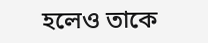হলেও তাকে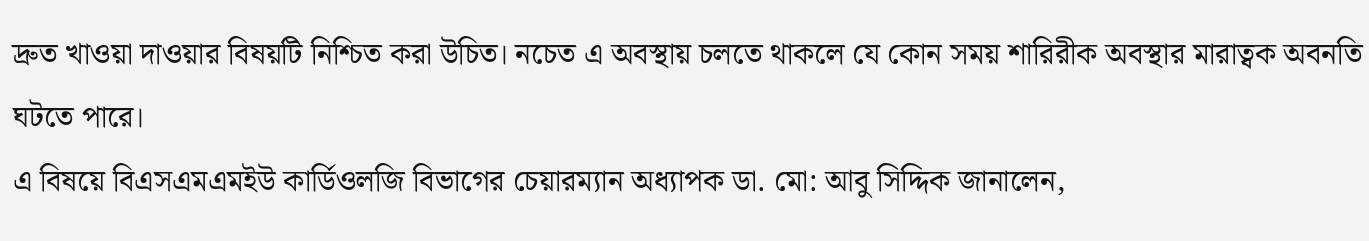দ্রুত খাওয়া দাওয়ার বিষয়টি নিশ্চিত করা উচিত। নচেত এ অবস্থায় চলতে থাকলে যে কোন সময় শারিরীক অবস্থার মারাত্বক অবনতি ঘটতে পারে।
এ বিষয়ে বিএসএমএমইউ কার্ডিওলজি বিভাগের চেয়ারম্যান অধ্যাপক ডা. মো: আবু সিদ্দিক জানালেন,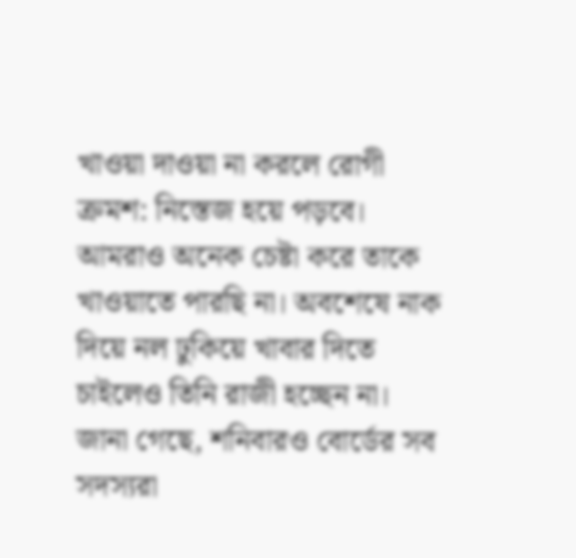খাওয়া দাওয়া না করলে রোগী ক্রমশ: নিস্তেজ হয়ে পড়বে। আমরাও অনেক চেষ্টা করে তাকে খাওয়াতে পারছি না। অবশেষে নাক দিয়ে নল ঢুকিয়ে খাবার দিতে চাইলেও তিনি রাজী হচ্ছেন না।
জানা গেছে, শনিবারও বোর্ডের সব সদস্যরা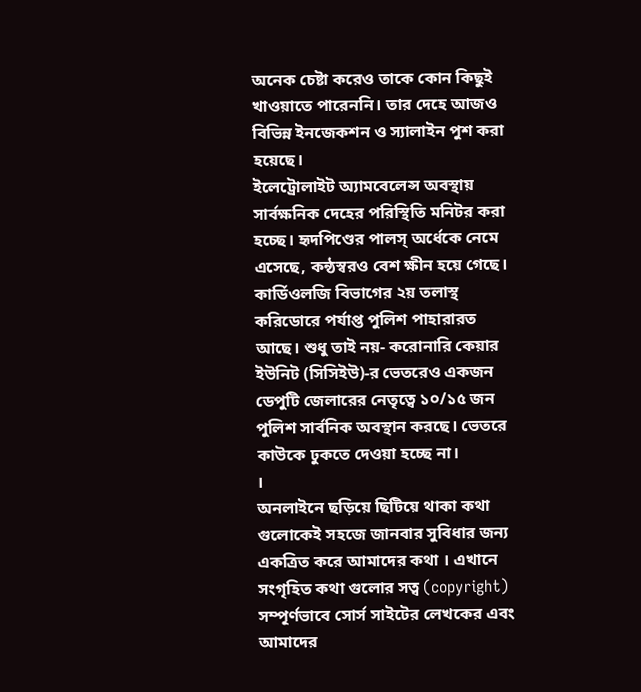অনেক চেষ্টা করেও তাকে কোন কিছুই খাওয়াতে পারেননি। তার দেহে আজও বিভিন্ন ইনজেকশন ও স্যালাইন পুশ করা হয়েছে।
ইলেট্রোলাইট অ্যামবেলেন্স অবস্থায় সার্বক্ষনিক দেহের পরিস্থিতি মনিটর করা হচ্ছে। হৃদপিণ্ডের পালস্ অর্ধেকে নেমে এসেছে, কন্ঠস্বরও বেশ ক্ষীন হয়ে গেছে।
কার্ডিওলজি বিভাগের ২য় তলাস্থ করিডোরে পর্যাপ্ত পুলিশ পাহারারত আছে। শুধু তাই নয়- করোনারি কেয়ার ইউনিট (সিসিইউ)-র ভেতরেও একজন ডেপুটি জেলারের নেতৃত্বে ১০/১৫ জন পুলিশ সার্বনিক অবস্থান করছে। ভেতরে কাউকে ঢুকতে দেওয়া হচ্ছে না।
।
অনলাইনে ছড়িয়ে ছিটিয়ে থাকা কথা গুলোকেই সহজে জানবার সুবিধার জন্য একত্রিত করে আমাদের কথা । এখানে সংগৃহিত কথা গুলোর সত্ব (copyright) সম্পূর্ণভাবে সোর্স সাইটের লেখকের এবং আমাদের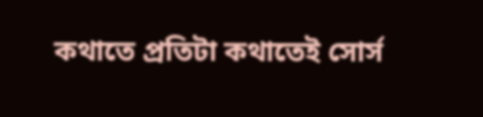কথাতে প্রতিটা কথাতেই সোর্স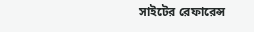সাইটের রেফারেন্স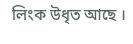লিংক উধৃত আছে ।